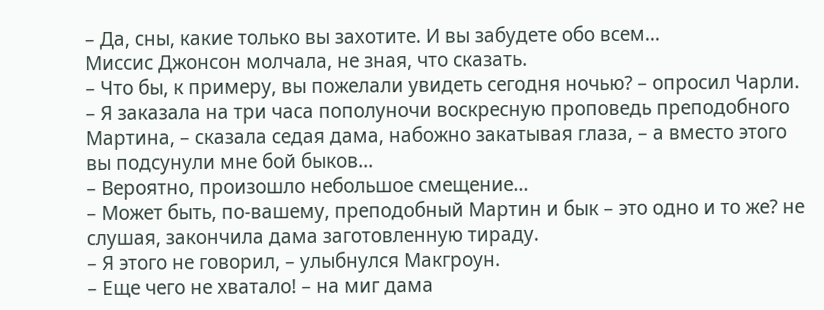– Да, сны, какие только вы захотите. И вы забудете обо всем...
Миссис Джонсон молчала, не зная, что сказать.
– Что бы, к примеру, вы пожелали увидеть сегодня ночью? – опросил Чарли.
– Я заказала на три часа пополуночи воскресную проповедь преподобного Мартина, – сказала седая дама, набожно закатывая глаза, – а вместо этого вы подсунули мне бой быков...
– Вероятно, произошло небольшое смещение...
– Может быть, по-вашему, преподобный Мартин и бык – это одно и то же? не слушая, закончила дама заготовленную тираду.
– Я этого не говорил, – улыбнулся Макгроун.
– Еще чего не хватало! – на миг дама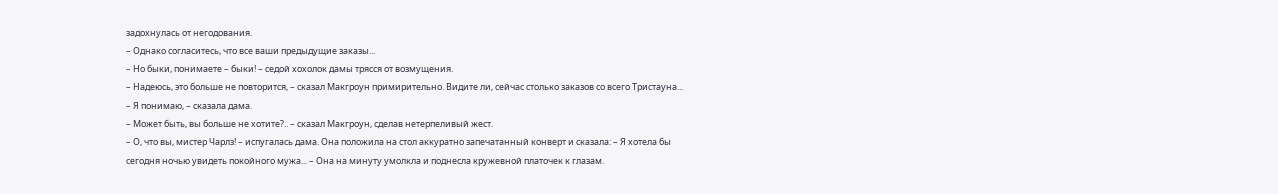задохнулась от негодования.
– Однако согласитесь, что все ваши предыдущие заказы...
– Но быки, понимаете – быки! – седой хохолок дамы трясся от возмущения.
– Надеюсь, это больше не повторится, – сказал Макгроун примирительно. Видите ли, сейчас столько заказов со всего Тристауна...
– Я понимаю, – сказала дама.
– Может быть, вы больше не хотите?.. – сказал Макгроун, сделав нетерпеливый жест.
– О, что вы, мистер Чарлз! – испугалась дама. Она положила на стол аккуратно запечатанный конверт и сказала: – Я хотела бы сегодня ночью увидеть покойного мужа... – Она на минуту умолкла и поднесла кружевной платочек к глазам.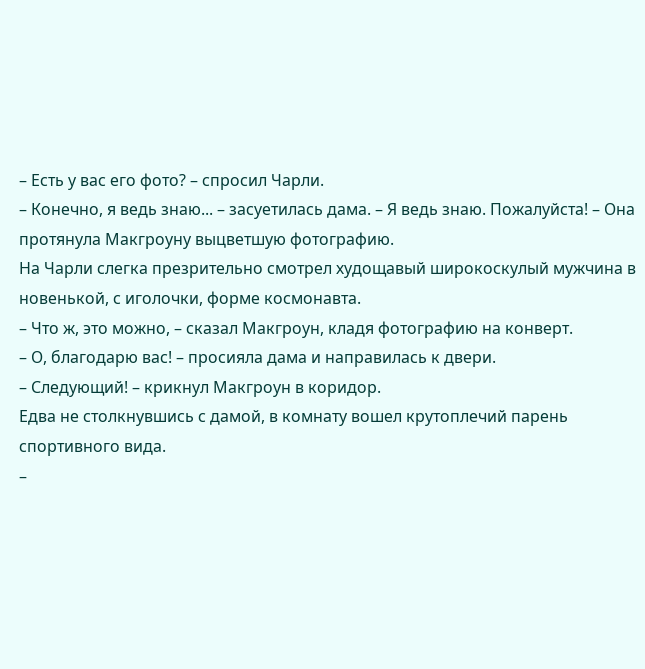– Есть у вас его фото? – спросил Чарли.
– Конечно, я ведь знаю... – засуетилась дама. – Я ведь знаю. Пожалуйста! – Она протянула Макгроуну выцветшую фотографию.
На Чарли слегка презрительно смотрел худощавый широкоскулый мужчина в новенькой, с иголочки, форме космонавта.
– Что ж, это можно, – сказал Макгроун, кладя фотографию на конверт.
– О, благодарю вас! – просияла дама и направилась к двери.
– Следующий! – крикнул Макгроун в коридор.
Едва не столкнувшись с дамой, в комнату вошел крутоплечий парень спортивного вида.
–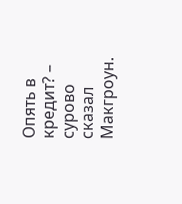Опять в кредит? – сурово сказал Макгроун.